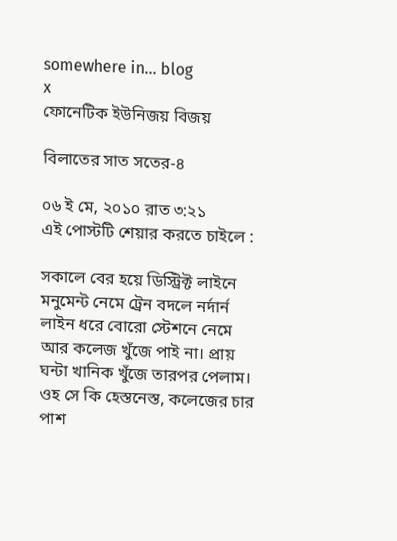somewhere in... blog
x
ফোনেটিক ইউনিজয় বিজয়

বিলাতের সাত সতের-৪

০৬ ই মে, ২০১০ রাত ৩:২১
এই পোস্টটি শেয়ার করতে চাইলে :

সকালে বের হয়ে ডিস্ট্রিক্ট লাইনে মনুমেন্ট নেমে ট্রেন বদলে নর্দার্ন লাইন ধরে বোরো স্টেশনে নেমে আর কলেজ খুঁজে পাই না। প্রায় ঘন্টা খানিক খুঁজে তারপর পেলাম। ওহ সে কি হেস্তনেস্ত, কলেজের চার পাশ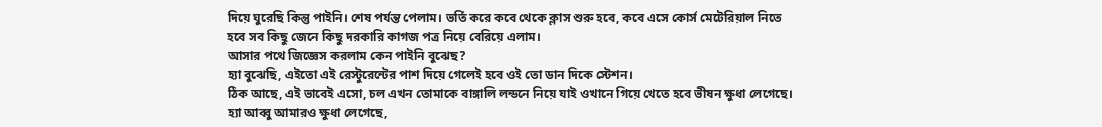দিয়ে ঘুরেছি কিন্তু পাইনি। শেষ পর্যন্ত পেলাম। ভর্তি করে কবে থেকে ক্লাস শুরু হবে, কবে এসে কোর্স মেটেরিয়াল নিতে হবে সব কিছু জেনে কিছু দরকারি কাগজ পত্র নিয়ে বেরিয়ে এলাম।
আসার পথে জিজ্ঞেস করলাম কেন পাইনি বুঝেছ?
হ্যা বুঝেছি, এইতো এই রেস্টুরেন্টের পাশ দিয়ে গেলেই হবে ওই তো ডান দিকে স্টেশন।
ঠিক আছে, এই ভাবেই এসো, চল এখন তোমাকে বাঙ্গালি লন্ডনে নিয়ে যাই ওখানে গিয়ে খেতে হবে ভীষন ক্ষুধা লেগেছে।
হ্যা আব্বু আমারও ক্ষুধা লেগেছে,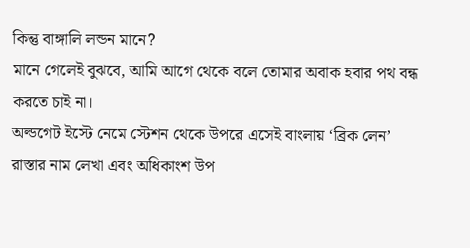কিন্তু বাঙ্গালি লন্ডন মানে?
মানে গেলেই বুঝবে, আমি আগে থেকে বলে তোমার অবাক হবার পথ বন্ধ করতে চাই না।
অল্ডগেট ইস্টে নেমে স্টেশন থেকে উপরে এসেই বাংলায় ‘ব্রিক লেন’ রাস্তার নাম লেখা এবং অধিকাংশ উপ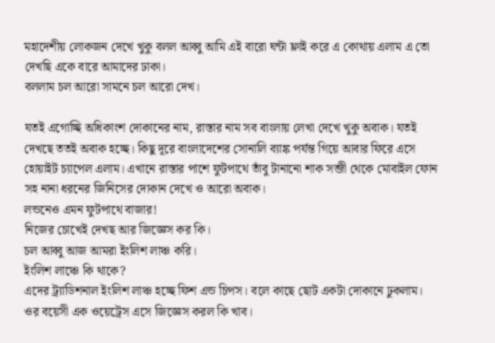মহাদেশীয় লোকজন দেখে খুকু বলল আব্বু আমি এই বারো ঘন্টা ফ্লাই করে এ কোথায় এলাম এ তো দেখছি একে বারে আমাদের ঢাকা।
বললাম চল আরো সামনে চল আরো দেখ।

যতই এগোচ্ছি অধিকাংশ দোকানের নাম, রাস্তার নাম সব বাংলায় লেখা দেখে খুকু অবাক। যতই দেখছে ততই অবাক হচ্ছে। কিছু দূরে বাংলাদেশের সোনালি ব্যাঙ্ক পর্যন্ত গিয়ে আবার ফিরে এসে হোয়াইট চ্যাপেল এলাম। এখানে রাস্তার পাশে ফুটপাথে তাঁবু টানানো শাক সব্জী থেকে মোবাইল ফোন সহ নানা ধরনের জিনিসের দোকান দেখে ও আরো অবাক।
লন্ডনেও এমন ফুটপাথে বাজার!
নিজের চোখেই দেখছ আর জিজ্ঞেস কর কি।
চল আব্বু আজ আমরা ইংলিশ লাঞ্চ করি।
ইংলিশ লাঞ্চে কি থাকে?
এদের ট্র্যাডিশনাল ইংলিশ লাঞ্চ হচ্ছে ফিশ এন্ড চিপস। বলে কাছে ছোট একটা দোকানে ঢুকলাম।
ওর বয়েসী এক ওয়েট্রেস এসে জিজ্ঞেস করল কি খাব।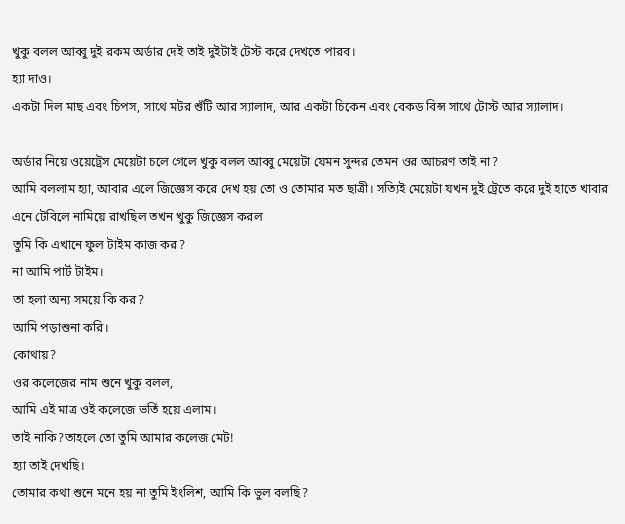খুকু বলল আব্বু দুই রকম অর্ডার দেই তাই দুইটাই টেস্ট করে দেখতে পারব।
হ্যা দাও।
একটা দিল মাছ এবং চিপস, সাথে মটর শুঁটি আর স্যালাদ, আর একটা চিকেন এবং বেকড বিন্স সাথে টোস্ট আর স্যালাদ।

অর্ডার নিয়ে ওয়েট্রেস মেয়েটা চলে গেলে খুকু বলল আব্বু মেয়েটা যেমন সুন্দর তেমন ওর আচরণ তাই না?
আমি বললাম হ্যা, আবার এলে জিজ্ঞেস করে দেখ হয় তো ও তোমার মত ছাত্রী। সত্যিই মেয়েটা যখন দুই ট্রেতে করে দুই হাতে খাবার এনে টেবিলে নামিয়ে রাখছিল তখন খুকু জিজ্ঞেস করল
তুমি কি এখানে ফুল টাইম কাজ কর?
না আমি পার্ট টাইম।
তা হলা অন্য সময়ে কি কর?
আমি পড়াশুনা করি।
কোথায়?
ওর কলেজের নাম শুনে খুকু বলল,
আমি এই মাত্র ওই কলেজে ভর্তি হয়ে এলাম।
তাই নাকি?তাহলে তো তুমি আমার কলেজ মেট!
হ্যা তাই দেখছি।
তোমার কথা শুনে মনে হয় না তুমি ইংলিশ, আমি কি ভুল বলছি?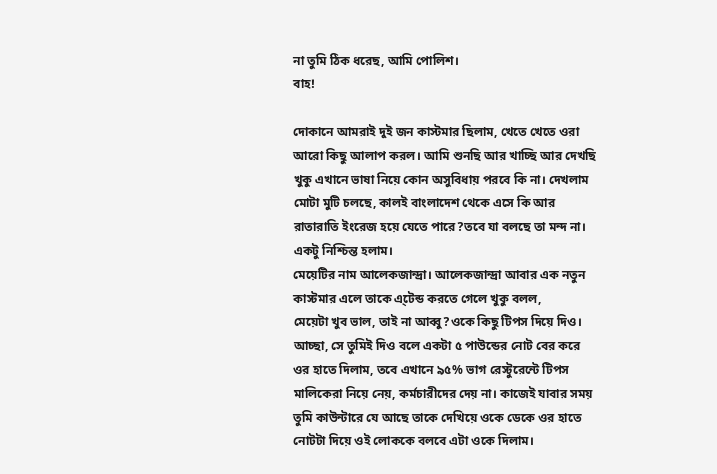না তুমি ঠিক ধরেছ, আমি পোলিশ।
বাহ!

দোকানে আমরাই দুই জন কাস্টমার ছিলাম, খেতে খেতে ওরা আরো কিছু আলাপ করল। আমি শুনছি আর খাচ্ছি আর দেখছি খুকু এখানে ভাষা নিয়ে কোন অসুবিধায় পরবে কি না। দেখলাম মোটা মুটি চলছে, কালই বাংলাদেশ থেকে এসে কি আর রাতারাতি ইংরেজ হয়ে যেতে পারে?তবে যা বলছে তা মন্দ না। একটু নিশ্চিন্ত হলাম।
মেয়েটির নাম আলেকজান্দ্রা। আলেকজান্দ্রা আবার এক নতুন কাস্টমার এলে তাকে এ্টেন্ড করতে গেলে খুকু বলল,
মেয়েটা খুব ভাল, তাই না আব্বু?ওকে কিছু টিপস দিয়ে দিও।
আচ্ছা, সে তুমিই দিও বলে একটা ৫ পাউন্ডের নোট বের করে ওর হাতে দিলাম, তবে এখানে ৯৫% ভাগ রেস্টুরেন্টে টিপস মালিকেরা নিয়ে নেয়, কর্মচারীদের দেয় না। কাজেই যাবার সময় তুমি কাউন্টারে যে আছে তাকে দেখিয়ে ওকে ডেকে ওর হাতে নোটটা দিয়ে ওই লোককে বলবে এটা ওকে দিলাম।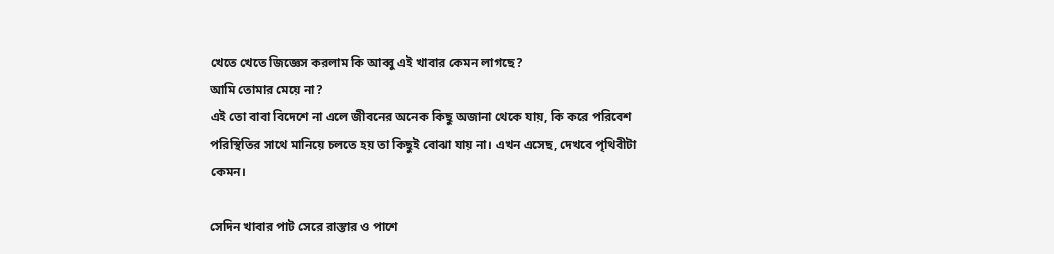খেতে খেতে জিজ্ঞেস করলাম কি আব্বু এই খাবার কেমন লাগছে?
আমি তোমার মেয়ে না?
এই তো বাবা বিদেশে না এলে জীবনের অনেক কিছু অজানা থেকে যায়, কি করে পরিবেশ পরিস্থিতির সাথে মানিয়ে চলতে হয় তা কিছুই বোঝা যায় না। এখন এসেছ, দেখবে পৃথিবীটা কেমন।

সেদিন খাবার পাট সেরে রাস্তার ও পাশে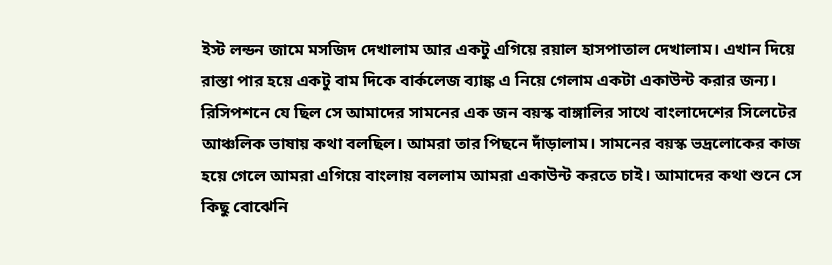ইস্ট লন্ডন জামে মসজিদ দেখালাম আর একটু এগিয়ে রয়াল হাসপাতাল দেখালাম। এখান দিয়ে রাস্তা পার হয়ে একটু বাম দিকে বার্কলেজ ব্যাঙ্ক এ নিয়ে গেলাম একটা একাউন্ট করার জন্য। রিসিপশনে যে ছিল সে আমাদের সামনের এক জন বয়স্ক বাঙ্গালির সাথে বাংলাদেশের সিলেটের আঞ্চলিক ভাষায় কথা বলছিল। আমরা তার পিছনে দাঁড়ালাম। সামনের বয়স্ক ভদ্রলোকের কাজ হয়ে গেলে আমরা এগিয়ে বাংলায় বললাম আমরা একাউন্ট করতে চাই। আমাদের কথা শুনে সে কিছু বোঝেনি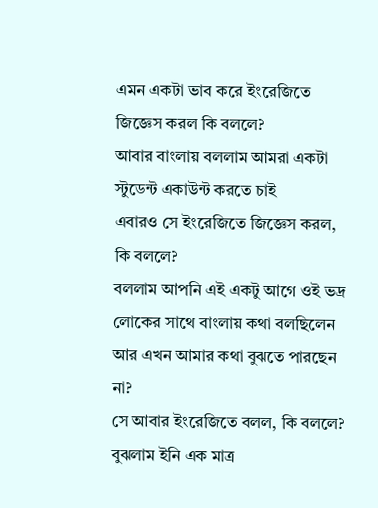এমন একটা ভাব করে ইংরেজিতে জিজ্ঞেস করল কি বললে?
আবার বাংলায় বললাম আমরা একটা স্টুডেন্ট একাউন্ট করতে চাই
এবারও সে ইংরেজিতে জিজ্ঞেস করল, কি বললে?
বললাম আপনি এই একটু আগে ওই ভদ্র লোকের সাথে বাংলায় কথা বলছিলেন আর এখন আমার কথা বুঝতে পারছেন না?
সে আবার ইংরেজিতে বলল, কি বললে?
বুঝলাম ইনি এক মাত্র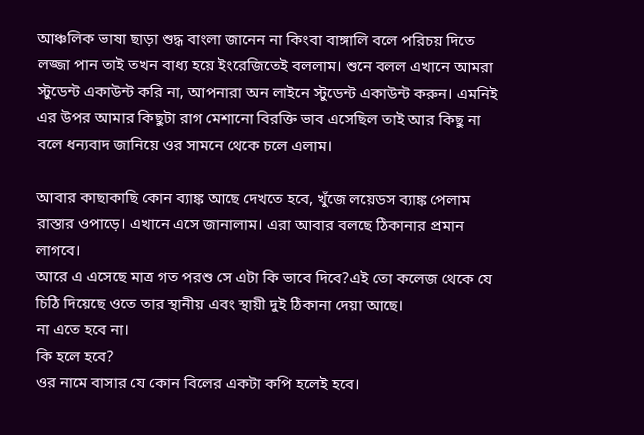আঞ্চলিক ভাষা ছাড়া শুদ্ধ বাংলা জানেন না কিংবা বাঙ্গালি বলে পরিচয় দিতে লজ্জা পান তাই তখন বাধ্য হয়ে ইংরেজিতেই বললাম। শুনে বলল এখানে আমরা স্টুডেন্ট একাউন্ট করি না, আপনারা অন লাইনে স্টুডেন্ট একাউন্ট করুন। এমনিই এর উপর আমার কিছুটা রাগ মেশানো বিরক্তি ভাব এসেছিল তাই আর কিছু না বলে ধন্যবাদ জানিয়ে ওর সামনে থেকে চলে এলাম।

আবার কাছাকাছি কোন ব্যাঙ্ক আছে দেখতে হবে, খুঁজে লয়েডস ব্যাঙ্ক পেলাম রাস্তার ওপাড়ে। এখানে এসে জানালাম। এরা আবার বলছে ঠিকানার প্রমান লাগবে।
আরে এ এসেছে মাত্র গত পরশু সে এটা কি ভাবে দিবে?এই তো কলেজ থেকে যে চিঠি দিয়েছে ওতে তার স্থানীয় এবং স্থায়ী দুই ঠিকানা দেয়া আছে।
না এতে হবে না।
কি হলে হবে?
ওর নামে বাসার যে কোন বিলের একটা কপি হলেই হবে।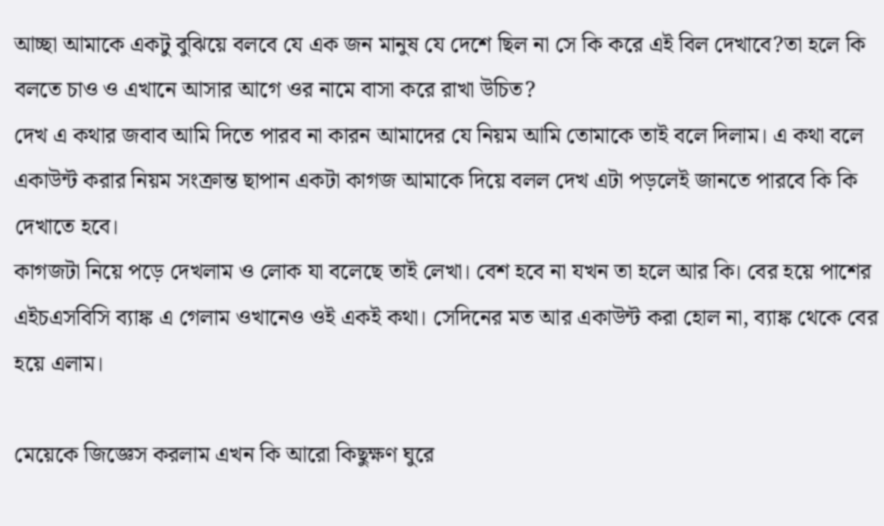আচ্ছা আমাকে একটু বুঝিয়ে বলবে যে এক জন মানুষ যে দেশে ছিল না সে কি করে এই বিল দেখাবে?তা হলে কি বলতে চাও ও এখানে আসার আগে ওর নামে বাসা করে রাখা উচিত?
দেখ এ কথার জবাব আমি দিতে পারব না কারন আমাদের যে নিয়ম আমি তোমাকে তাই বলে দিলাম। এ কথা বলে একাউন্ট করার নিয়ম সংক্রান্ত ছাপান একটা কাগজ আমাকে দিয়ে বলল দেখ এটা পড়লেই জানতে পারবে কি কি দেখাতে হবে।
কাগজটা নিয়ে পড়ে দেখলাম ও লোক যা বলেছে তাই লেখা। বেশ হবে না যখন তা হলে আর কি। বের হয়ে পাশের এইচএসবিসি ব্যাঙ্ক এ গেলাম ওখানেও ওই একই কথা। সেদিনের মত আর একাউন্ট করা হোল না, ব্যাঙ্ক থেকে বের হয়ে এলাম।

মেয়েকে জিজ্ঞেস করলাম এখন কি আরো কিছুক্ষণ ঘুরে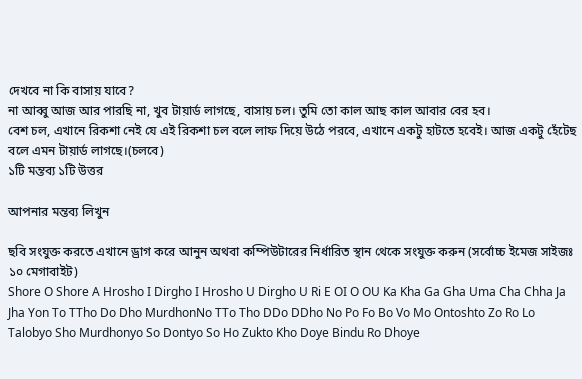দেখবে না কি বাসায় যাবে?
না আব্বু আজ আর পারছি না, খুব টায়ার্ড লাগছে, বাসায় চল। তুমি তো কাল আছ কাল আবার বের হব।
বেশ চল, এখানে রিকশা নেই যে এই রিকশা চল বলে লাফ দিয়ে উঠে পরবে, এখানে একটু হাটতে হবেই। আজ একটু হেঁটেছ বলে এমন টায়ার্ড লাগছে।(চলবে)
১টি মন্তব্য ১টি উত্তর

আপনার মন্তব্য লিখুন

ছবি সংযুক্ত করতে এখানে ড্রাগ করে আনুন অথবা কম্পিউটারের নির্ধারিত স্থান থেকে সংযুক্ত করুন (সর্বোচ্চ ইমেজ সাইজঃ ১০ মেগাবাইট)
Shore O Shore A Hrosho I Dirgho I Hrosho U Dirgho U Ri E OI O OU Ka Kha Ga Gha Uma Cha Chha Ja Jha Yon To TTho Do Dho MurdhonNo TTo Tho DDo DDho No Po Fo Bo Vo Mo Ontoshto Zo Ro Lo Talobyo Sho Murdhonyo So Dontyo So Ho Zukto Kho Doye Bindu Ro Dhoye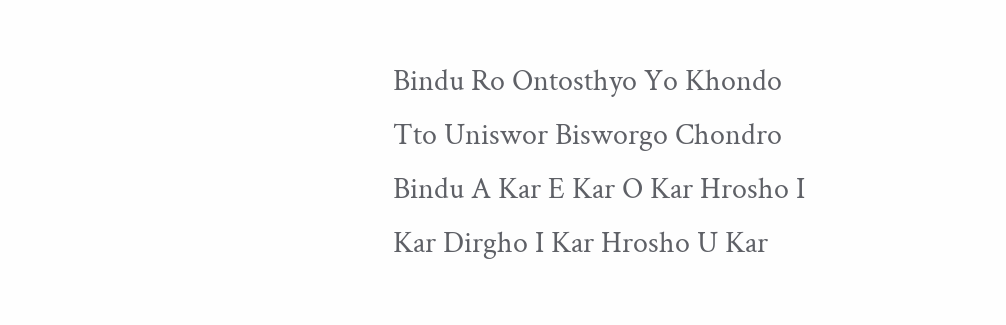Bindu Ro Ontosthyo Yo Khondo Tto Uniswor Bisworgo Chondro Bindu A Kar E Kar O Kar Hrosho I Kar Dirgho I Kar Hrosho U Kar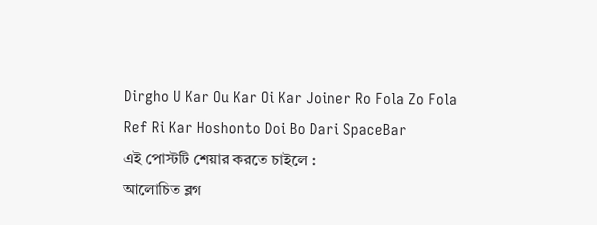Dirgho U Kar Ou Kar Oi Kar Joiner Ro Fola Zo Fola Ref Ri Kar Hoshonto Doi Bo Dari SpaceBar
এই পোস্টটি শেয়ার করতে চাইলে :
আলোচিত ব্লগ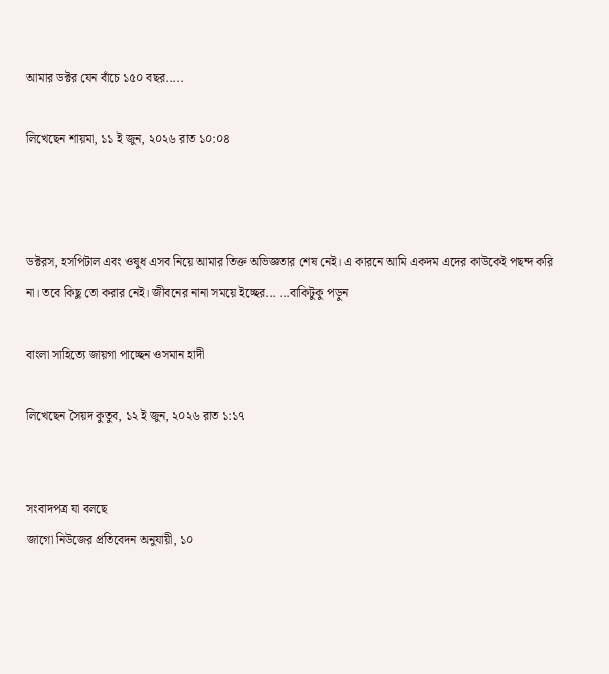আমার ডক্টর যেন বাঁচে ১৫০ বছর.....

লিখেছেন শায়মা, ১১ ই জুন, ২০২৬ রাত ১০:০৪



ডক্টরস, হসপিটাল এবং ওষুধ এসব নিয়ে আমার তিক্ত অভিজ্ঞতার শেষ নেই। এ কারনে আমি একদম এদের কাউকেই পছন্দ করি না। তবে কিছু তো করার নেই। জীবনের নানা সময়ে ইচ্ছের... ...বাকিটুকু পড়ুন

বাংলা সাহিত্যে জায়গা পাচ্ছেন ওসমান হাদী

লিখেছেন সৈয়দ কুতুব, ১২ ই জুন, ২০২৬ রাত ১:১৭


সংবাদপত্র যা বলছে
জাগো নিউজের প্রতিবেদন অনুযায়ী, ১০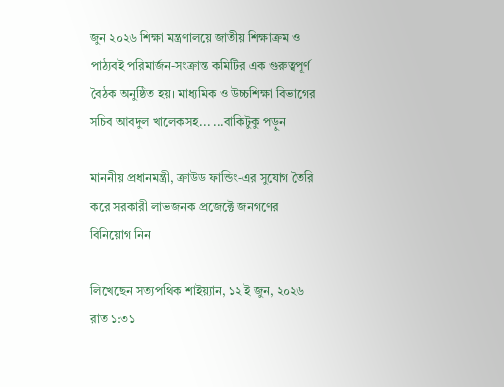জুন ২০২৬ শিক্ষা মন্ত্রণালয়ে জাতীয় শিক্ষাক্রম ও পাঠ্যবই পরিমার্জন-সংক্রান্ত কমিটির এক গুরুত্বপূর্ণ বৈঠক অনুষ্ঠিত হয়। মাধ্যমিক ও উচ্চশিক্ষা বিভাগের সচিব আবদুল খালেকসহ... ...বাকিটুকু পড়ুন

মাননীয় প্রধানমন্ত্রী, ক্রাউড ফান্ডিং-এর সুযোগ তৈরি করে সরকারী লাভজনক প্রজেক্টে জনগণের বিনিয়োগ নিন

লিখেছেন সত্যপথিক শাইয়্যান, ১২ ই জুন, ২০২৬ রাত ১:৩১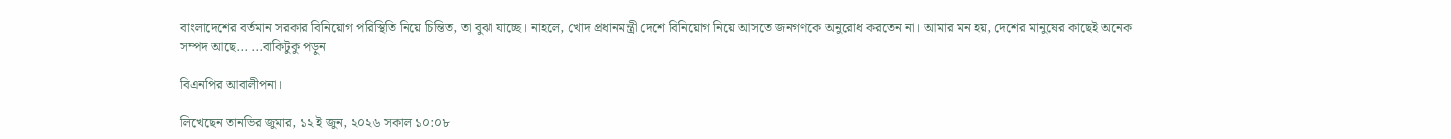বাংলাদেশের বর্তমান সরকার বিনিয়োগ পরিস্থিতি নিয়ে চিন্তিত, তা বুঝা যাচ্ছে। নাহলে, খোদ প্রধানমন্ত্রী দেশে বিনিয়োগ নিয়ে আসতে জনগণকে অনুরোধ করতেন না। আমার মন হয়, দেশের মানুষের কাছেই অনেক সম্পদ আছে... ...বাকিটুকু পড়ুন

বিএনপির আবালীপনা।

লিখেছেন তানভির জুমার, ১২ ই জুন, ২০২৬ সকাল ১০:০৮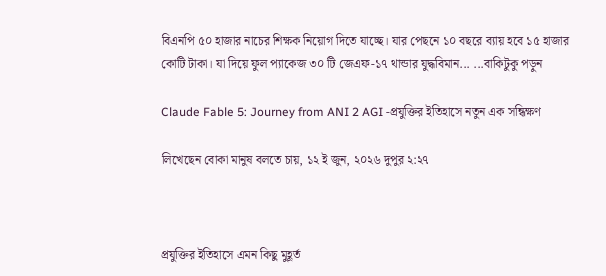বিএনপি ৫০ হাজার নাচের শিক্ষক নিয়োগ দিতে যাচ্ছে। যার পেছনে ১০ বছরে ব্যায় হবে ১৫ হাজার কোটি টাকা। যা দিয়ে ফুল প্যাকেজ ৩০ টি জেএফ-১৭ থান্ডার যুদ্ধবিমান... ...বাকিটুকু পড়ুন

Claude Fable 5: Journey from ANI 2 AGI -প্রযুক্তির ইতিহাসে নতুন এক সন্ধিক্ষণ

লিখেছেন বোকা মানুষ বলতে চায়, ১২ ই জুন, ২০২৬ দুপুর ২:২৭



প্রযুক্তির ইতিহাসে এমন কিছু মুহূর্ত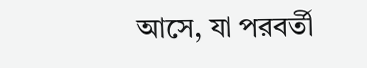আসে, যা পরবর্তী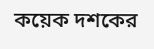কয়েক দশকের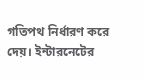গতিপথ নির্ধারণ করে দেয়। ইন্টারনেটের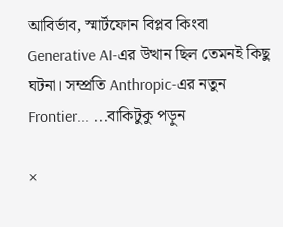আবির্ভাব, স্মার্টফোন বিপ্লব কিংবা Generative AI-এর উত্থান ছিল তেমনই কিছু ঘটনা। সম্প্রতি Anthropic-এর নতুন Frontier... ...বাকিটুকু পড়ুন

×